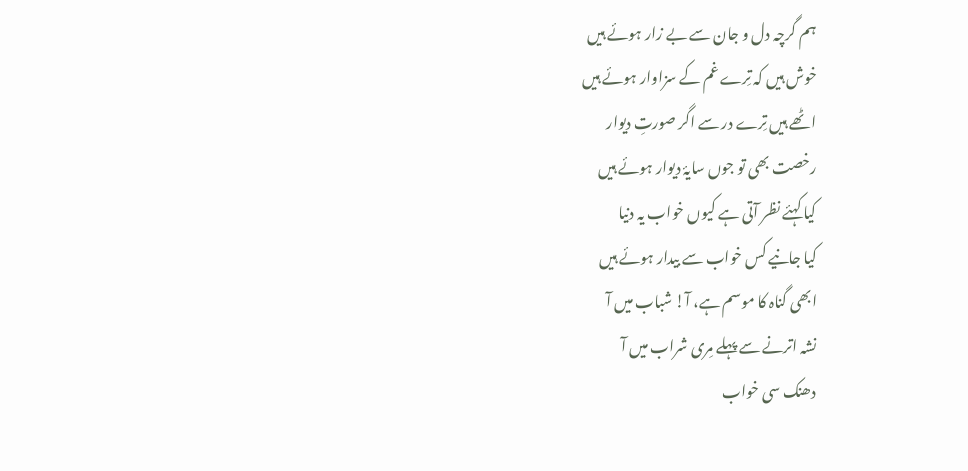ہم گرچہ دل و جان سے بے زار ہوئے ہیں
خوش ہیں کہ تِرے غم کے سزاوار ہوئے ہیں
اٹھے ہیں تِرے در سے اگر صورتِ دیوار
رخصت بھی تو جوں سایۂ دیوار ہوئے ہیں
کیا کہئے نظر آتی ہے کیوں خواب یہ دنیا
کیا جانیے کس خواب سے بیدار ہوئے ہیں
ابھی گناہ کا موسم ہے، آ! شباب میں آ
نشہ اترنے سے پہلے مِری شراب میں آ
دھنک سی خواب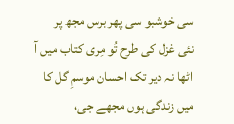سی خوشبو سی پھر برس مجھ پر
نئی غزل کی طرح تُو مِری کتاب میں آ
اٹھا نہ دیر تک احسان موسمِ گل کا
میں زندگی ہوں مجھے جی،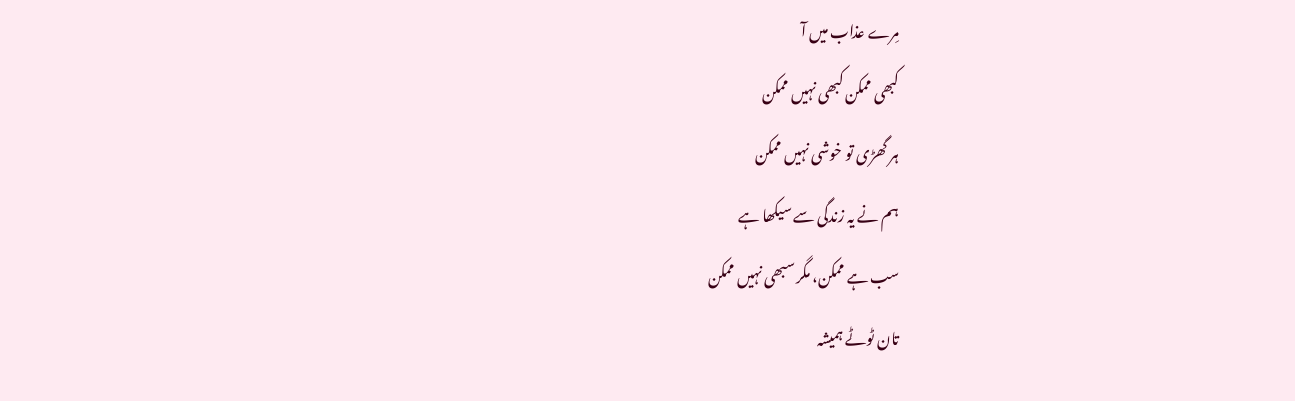مِرے عذاب میں آ
کبھی ممکن کبھی نہیں ممکن
ہر گھڑی تو خوشی نہیں ممکن
ہم نے یہ زندگی سے سیکھا ہے
سب ہے ممکن، مگر سبھی نہیں ممکن
تان ٹوٹے ہمیشہ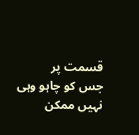قسمت پر
جس کو چاہو وہی نہیں ممکن